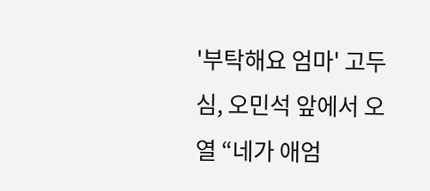'부탁해요 엄마' 고두심, 오민석 앞에서 오열 “네가 애엄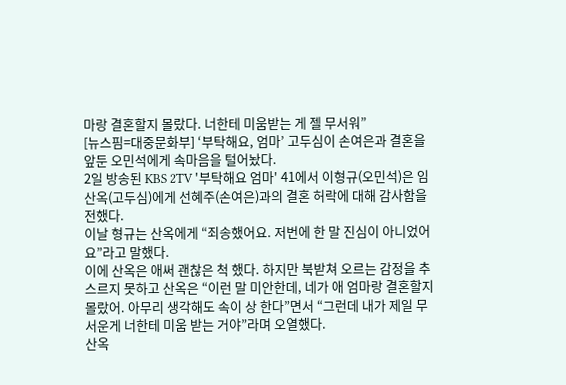마랑 결혼할지 몰랐다. 너한테 미움받는 게 젤 무서워”
[뉴스핌=대중문화부] ‘부탁해요, 엄마’ 고두심이 손여은과 결혼을 앞둔 오민석에게 속마음을 털어놨다.
2일 방송된 KBS 2TV '부탁해요 엄마' 41에서 이형규(오민석)은 임산옥(고두심)에게 선혜주(손여은)과의 결혼 허락에 대해 감사함을 전했다.
이날 형규는 산옥에게 “죄송했어요. 저번에 한 말 진심이 아니었어요”라고 말했다.
이에 산옥은 애써 괜찮은 척 했다. 하지만 북받쳐 오르는 감정을 추스르지 못하고 산옥은 “이런 말 미안한데, 네가 애 엄마랑 결혼할지 몰랐어. 아무리 생각해도 속이 상 한다”면서 “그런데 내가 제일 무서운게 너한테 미움 받는 거야”라며 오열했다.
산옥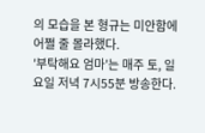의 모습을 본 형규는 미안함에 어쩔 줄 몰라했다.
'부탁해요 엄마'는 매주 토, 일요일 저녁 7시55분 방송한다.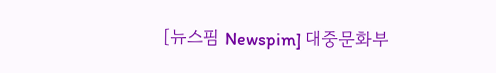[뉴스핌 Newspim] 대중문화부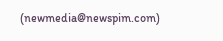(newmedia@newspim.com)